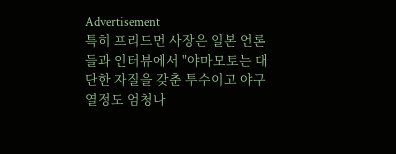Advertisement
특히 프리드먼 사장은 일본 언론들과 인터뷰에서 "야마모토는 대단한 자질을 갖춘 투수이고 야구 열정도 엄청나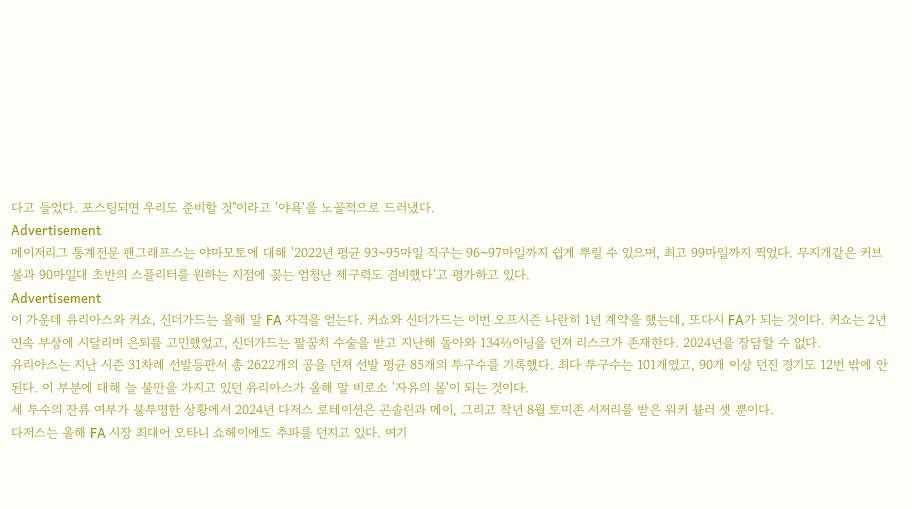다고 들었다. 포스팅되면 우리도 준비할 것"이라고 '야욕'을 노골적으로 드러냈다.
Advertisement
메이저리그 통계전문 팬그래프스는 야마모토에 대해 '2022년 평균 93~95마일 직구는 96~97마일까지 쉽게 뿌릴 수 있으며, 최고 99마일까지 찍었다. 무지개같은 커브볼과 90마일대 초반의 스플리터를 원하는 지점에 꽂는 엄청난 제구력도 겸비했다'고 평가하고 있다.
Advertisement
이 가운데 유리아스와 커쇼, 신더가드는 올해 말 FA 자격을 얻는다. 커쇼와 신더가드는 이번 오프시즌 나란히 1년 계약을 했는데, 또다시 FA가 되는 것이다. 커쇼는 2년 연속 부상에 시달리며 은퇴를 고민했었고, 신더가드는 팔꿈치 수술을 받고 지난해 돌아와 134⅔이닝을 던져 리스크가 존재한다. 2024년을 장담할 수 없다.
유리아스는 지난 시즌 31차례 선발등판서 총 2622개의 공을 던져 선발 평균 85개의 투구수를 기록했다. 최다 투구수는 101개였고, 90개 이상 던진 경기도 12번 밖에 안된다. 이 부분에 대해 늘 불만을 가지고 있던 유리아스가 올해 말 비로소 '자유의 몸'이 되는 것이다.
세 투수의 잔류 여부가 불투명한 상황에서 2024년 다저스 로테이션은 곤솔린과 메이, 그리고 작년 8월 토미존 서저리를 받은 워커 뷸러 셋 뿐이다.
다저스는 올해 FA 시장 최대어 오타니 쇼헤이에도 추파를 던지고 있다. 여기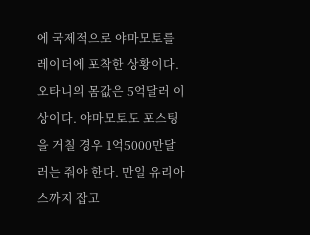에 국제적으로 야마모토를 레이더에 포착한 상황이다. 오타니의 몸값은 5억달러 이상이다. 야마모토도 포스팅을 거칠 경우 1억5000만달러는 줘야 한다. 만일 유리아스까지 잡고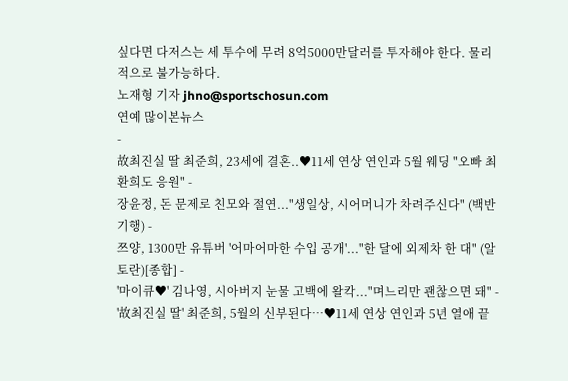싶다면 다저스는 세 투수에 무려 8억5000만달러를 투자해야 한다. 물리적으로 불가능하다.
노재형 기자 jhno@sportschosun.com
연예 많이본뉴스
-
故최진실 딸 최준희, 23세에 결혼..♥11세 연상 연인과 5월 웨딩 "오빠 최환희도 응원" -
장윤정, 돈 문제로 친모와 절연..."생일상, 시어머니가 차려주신다" (백반기행) -
쯔양, 1300만 유튜버 '어마어마한 수입 공개'..."한 달에 외제차 한 대" (알토란)[종합] -
'마이큐♥' 김나영, 시아버지 눈물 고백에 왈칵..."며느리만 괜찮으면 돼" -
'故최진실 딸' 최준희, 5월의 신부된다…♥11세 연상 연인과 5년 열애 끝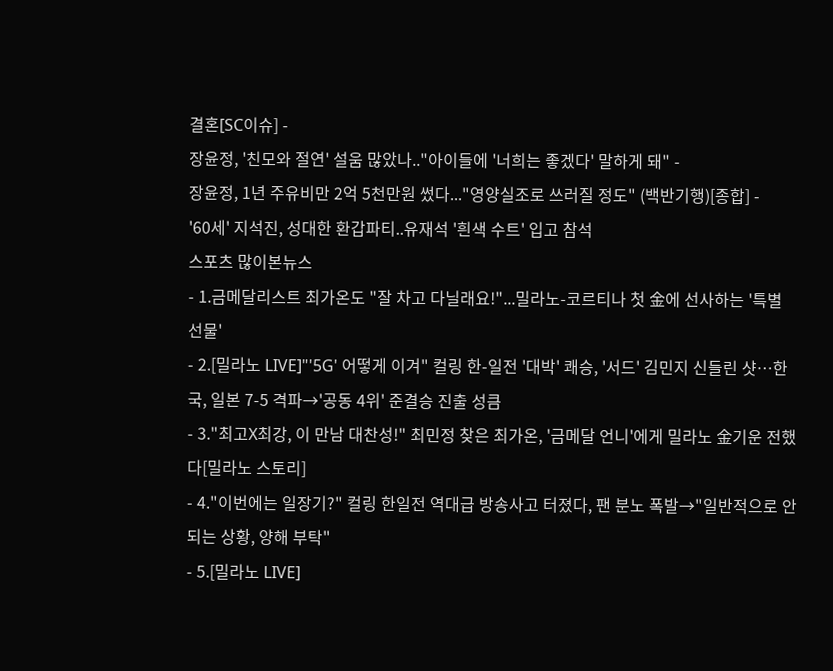결혼[SC이슈] -
장윤정, '친모와 절연' 설움 많았나.."아이들에 '너희는 좋겠다' 말하게 돼" -
장윤정, 1년 주유비만 2억 5천만원 썼다..."영양실조로 쓰러질 정도" (백반기행)[종합] -
'60세' 지석진, 성대한 환갑파티..유재석 '흰색 수트' 입고 참석
스포츠 많이본뉴스
- 1.금메달리스트 최가온도 "잘 차고 다닐래요!"...밀라노-코르티나 첫 金에 선사하는 '특별 선물'
- 2.[밀라노 LIVE]"'5G' 어떻게 이겨" 컬링 한-일전 '대박' 쾌승, '서드' 김민지 신들린 샷…한국, 일본 7-5 격파→'공동 4위' 준결승 진출 성큼
- 3."최고X최강, 이 만남 대찬성!" 최민정 찾은 최가온, '금메달 언니'에게 밀라노 金기운 전했다[밀라노 스토리]
- 4."이번에는 일장기?" 컬링 한일전 역대급 방송사고 터졌다, 팬 분노 폭발→"일반적으로 안 되는 상황, 양해 부탁"
- 5.[밀라노 LIVE]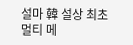설마 韓 설상 최초 멀티 메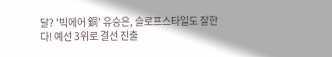달? '빅에어 銅' 유승은, 슬로프스타일도 잘한다! 예선 3위로 결선 진출